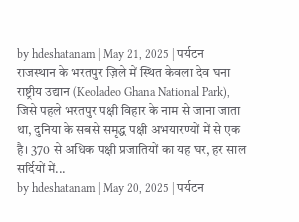by hdeshatanam | May 21, 2025 | पर्यटन
राजस्थान के भरतपुर ज़िले में स्थित केवला देव घना राष्ट्रीय उद्यान (Keoladeo Ghana National Park), जिसे पहले भरतपुर पक्षी विहार के नाम से जाना जाता था, दुनिया के सबसे समृद्ध पक्षी अभयारण्यों में से एक है। 370 से अधिक पक्षी प्रजातियों का यह घर, हर साल सर्दियों में...
by hdeshatanam | May 20, 2025 | पर्यटन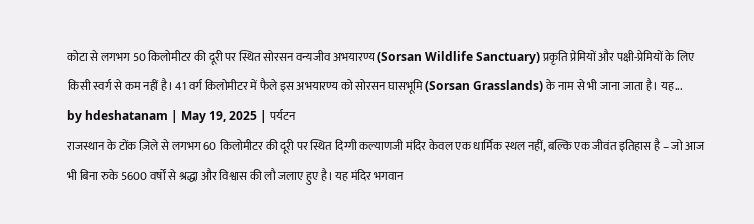कोटा से लगभग 50 किलोमीटर की दूरी पर स्थित सोरसन वन्यजीव अभयारण्य (Sorsan Wildlife Sanctuary) प्रकृति प्रेमियों और पक्षी-प्रेमियों के लिए किसी स्वर्ग से कम नहीं है। 41 वर्ग किलोमीटर में फैले इस अभयारण्य को सोरसन घासभूमि (Sorsan Grasslands) के नाम से भी जाना जाता है। यह...
by hdeshatanam | May 19, 2025 | पर्यटन
राजस्थान के टोंक ज़िले से लगभग 60 किलोमीटर की दूरी पर स्थित दिग्गी कल्याणजी मंदिर केवल एक धार्मिक स्थल नहीं, बल्कि एक जीवंत इतिहास है – जो आज भी बिना रुके 5600 वर्षों से श्रद्धा और विश्वास की लौ जलाए हुए है। यह मंदिर भगवान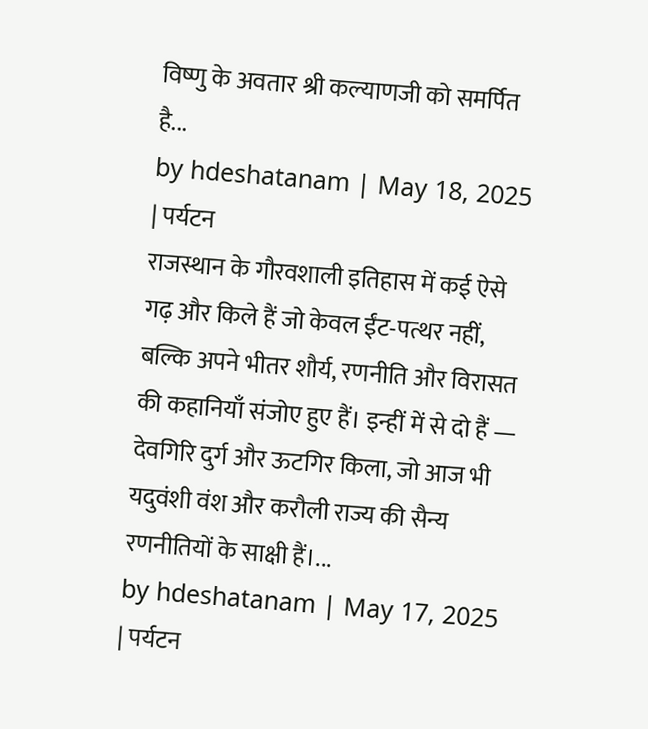विष्णु के अवतार श्री कल्याणजी को समर्पित है...
by hdeshatanam | May 18, 2025 | पर्यटन
राजस्थान के गौरवशाली इतिहास में कई ऐसे गढ़ और किले हैं जो केवल ईंट-पत्थर नहीं, बल्कि अपने भीतर शौर्य, रणनीति और विरासत की कहानियाँ संजोए हुए हैं। इन्हीं में से दो हैं — देवगिरि दुर्ग और ऊटगिर किला, जो आज भी यदुवंशी वंश और करौली राज्य की सैन्य रणनीतियों के साक्षी हैं।...
by hdeshatanam | May 17, 2025 | पर्यटन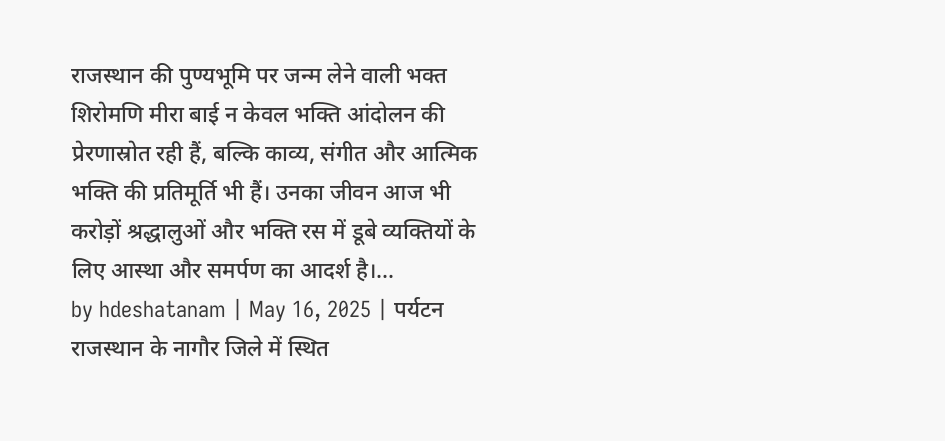राजस्थान की पुण्यभूमि पर जन्म लेने वाली भक्त शिरोमणि मीरा बाई न केवल भक्ति आंदोलन की प्रेरणास्रोत रही हैं, बल्कि काव्य, संगीत और आत्मिक भक्ति की प्रतिमूर्ति भी हैं। उनका जीवन आज भी करोड़ों श्रद्धालुओं और भक्ति रस में डूबे व्यक्तियों के लिए आस्था और समर्पण का आदर्श है।...
by hdeshatanam | May 16, 2025 | पर्यटन
राजस्थान के नागौर जिले में स्थित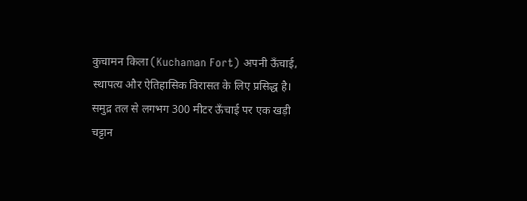कुचामन किला (Kuchaman Fort) अपनी ऊँचाई, स्थापत्य और ऐतिहासिक विरासत के लिए प्रसिद्ध है। समुद्र तल से लगभग 300 मीटर ऊँचाई पर एक खड़ी चट्टान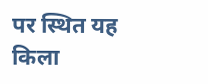पर स्थित यह किला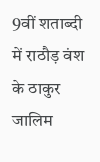9वीं शताब्दी में राठौड़ वंश के ठाकुर जालिम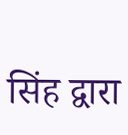सिंह द्वारा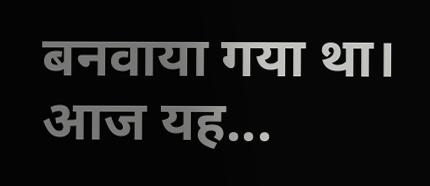बनवाया गया था। आज यह...